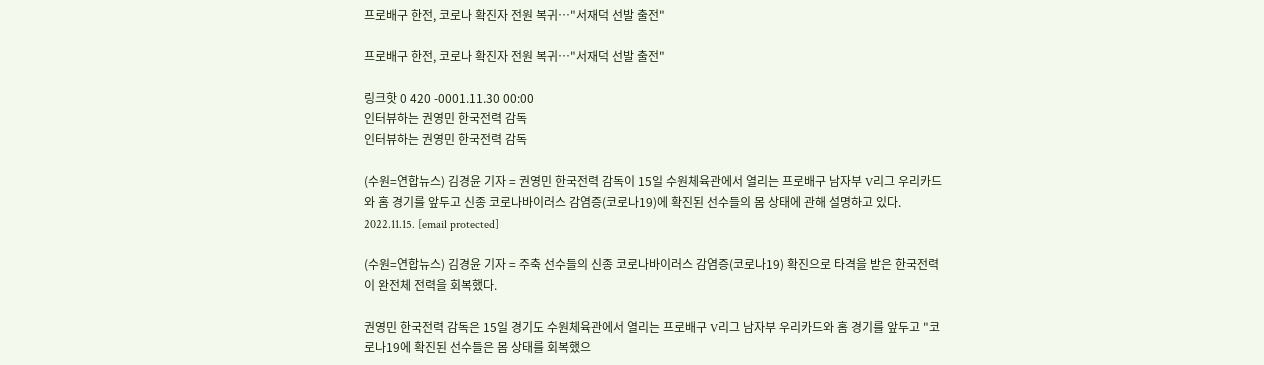프로배구 한전, 코로나 확진자 전원 복귀…"서재덕 선발 출전"

프로배구 한전, 코로나 확진자 전원 복귀…"서재덕 선발 출전"

링크핫 0 420 -0001.11.30 00:00
인터뷰하는 권영민 한국전력 감독
인터뷰하는 권영민 한국전력 감독

(수원=연합뉴스) 김경윤 기자 = 권영민 한국전력 감독이 15일 수원체육관에서 열리는 프로배구 남자부 V리그 우리카드와 홈 경기를 앞두고 신종 코로나바이러스 감염증(코로나19)에 확진된 선수들의 몸 상태에 관해 설명하고 있다. 2022.11.15. [email protected]

(수원=연합뉴스) 김경윤 기자 = 주축 선수들의 신종 코로나바이러스 감염증(코로나19) 확진으로 타격을 받은 한국전력이 완전체 전력을 회복했다.

권영민 한국전력 감독은 15일 경기도 수원체육관에서 열리는 프로배구 V리그 남자부 우리카드와 홈 경기를 앞두고 "코로나19에 확진된 선수들은 몸 상태를 회복했으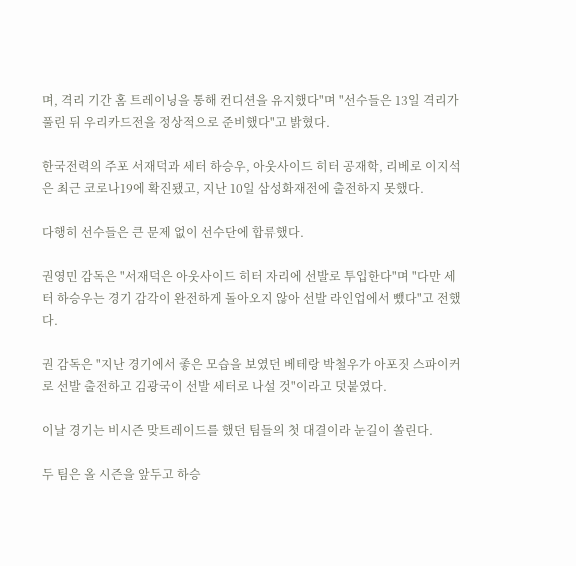며, 격리 기간 홈 트레이닝을 통해 컨디션을 유지했다"며 "선수들은 13일 격리가 풀린 뒤 우리카드전을 정상적으로 준비했다"고 밝혔다.

한국전력의 주포 서재덕과 세터 하승우, 아웃사이드 히터 공재학, 리베로 이지석은 최근 코로나19에 확진됐고, 지난 10일 삼성화재전에 출전하지 못했다.

다행히 선수들은 큰 문제 없이 선수단에 합류했다.

권영민 감독은 "서재덕은 아웃사이드 히터 자리에 선발로 투입한다"며 "다만 세터 하승우는 경기 감각이 완전하게 돌아오지 않아 선발 라인업에서 뺐다"고 전했다.

권 감독은 "지난 경기에서 좋은 모습을 보였던 베테랑 박철우가 아포짓 스파이커로 선발 출전하고 김광국이 선발 세터로 나설 것"이라고 덧붙였다.

이날 경기는 비시즌 맞트레이드를 했던 팀들의 첫 대결이라 눈길이 쏠린다.

두 팀은 올 시즌을 앞두고 하승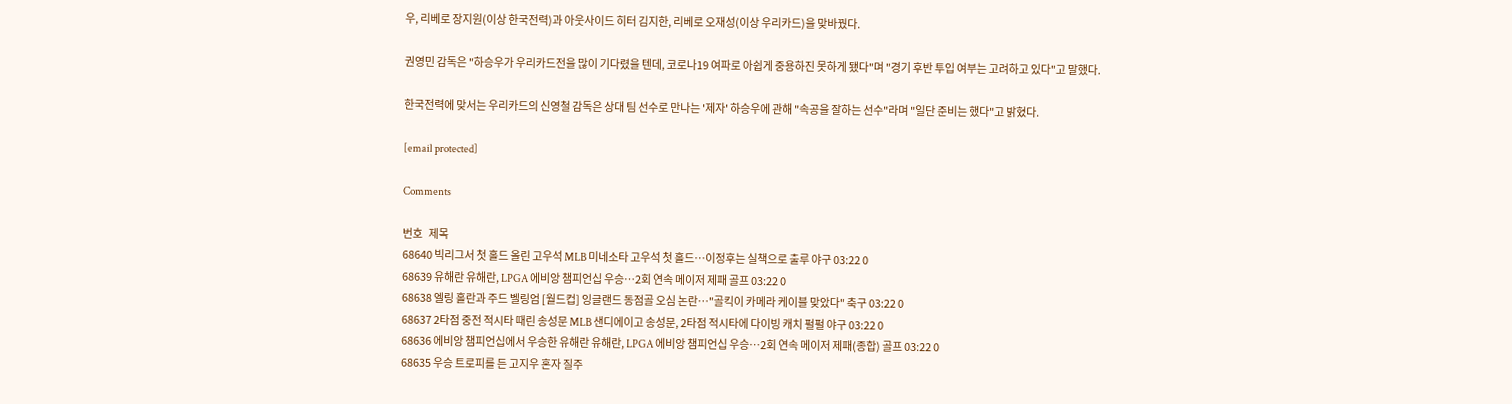우, 리베로 장지원(이상 한국전력)과 아웃사이드 히터 김지한, 리베로 오재성(이상 우리카드)을 맞바꿨다.

권영민 감독은 "하승우가 우리카드전을 많이 기다렸을 텐데, 코로나19 여파로 아쉽게 중용하진 못하게 됐다"며 "경기 후반 투입 여부는 고려하고 있다"고 말했다.

한국전력에 맞서는 우리카드의 신영철 감독은 상대 팀 선수로 만나는 '제자' 하승우에 관해 "속공을 잘하는 선수"라며 "일단 준비는 했다"고 밝혔다.

[email protected]

Comments

번호   제목
68640 빅리그서 첫 홀드 올린 고우석 MLB 미네소타 고우석 첫 홀드…이정후는 실책으로 출루 야구 03:22 0
68639 유해란 유해란, LPGA 에비앙 챔피언십 우승…2회 연속 메이저 제패 골프 03:22 0
68638 엘링 홀란과 주드 벨링엄 [월드컵] 잉글랜드 동점골 오심 논란…"골킥이 카메라 케이블 맞았다" 축구 03:22 0
68637 2타점 중전 적시타 때린 송성문 MLB 샌디에이고 송성문, 2타점 적시타에 다이빙 캐치 펄펄 야구 03:22 0
68636 에비앙 챔피언십에서 우승한 유해란 유해란, LPGA 에비앙 챔피언십 우승…2회 연속 메이저 제패(종합) 골프 03:22 0
68635 우승 트로피를 든 고지우 혼자 질주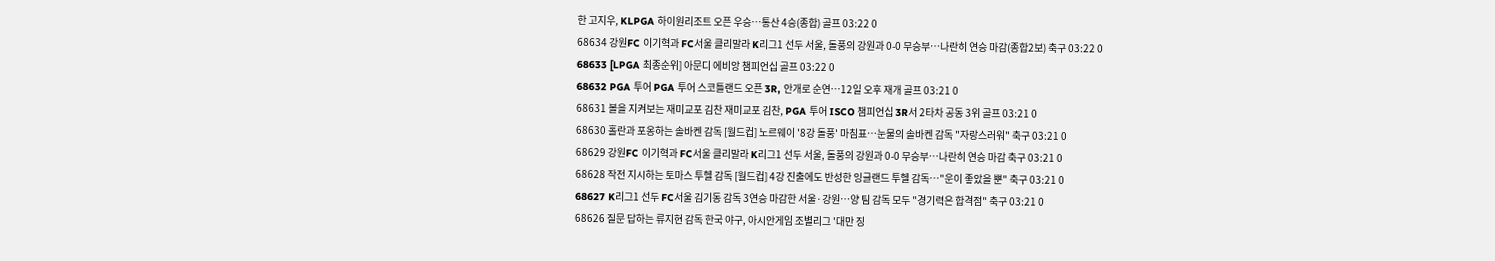한 고지우, KLPGA 하이원리조트 오픈 우승…통산 4승(종합) 골프 03:22 0
68634 강원FC 이기혁과 FC서울 클리말라 K리그1 선두 서울, 돌풍의 강원과 0-0 무승부…나란히 연승 마감(종합2보) 축구 03:22 0
68633 [LPGA 최종순위] 아문디 에비앙 챔피언십 골프 03:22 0
68632 PGA 투어 PGA 투어 스코틀랜드 오픈 3R, 안개로 순연…12일 오후 재개 골프 03:21 0
68631 볼을 지켜보는 재미교포 김찬 재미교포 김찬, PGA 투어 ISCO 챔피언십 3R서 2타차 공동 3위 골프 03:21 0
68630 홀란과 포옹하는 솔바켄 감독 [월드컵] 노르웨이 '8강 돌풍' 마침표…눈물의 솔바켄 감독 "자랑스러워" 축구 03:21 0
68629 강원FC 이기혁과 FC서울 클리말라 K리그1 선두 서울, 돌풍의 강원과 0-0 무승부…나란히 연승 마감 축구 03:21 0
68628 작전 지시하는 토마스 투헬 감독 [월드컵] 4강 진출에도 반성한 잉글랜드 투헬 감독…"운이 좋았을 뿐" 축구 03:21 0
68627 K리그1 선두 FC서울 김기동 감독 3연승 마감한 서울·강원…양 팀 감독 모두 "경기력은 합격점" 축구 03:21 0
68626 질문 답하는 류지현 감독 한국 야구, 아시안게임 조별리그 '대만 징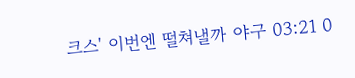크스' 이번엔 떨쳐낼까 야구 03:21 0